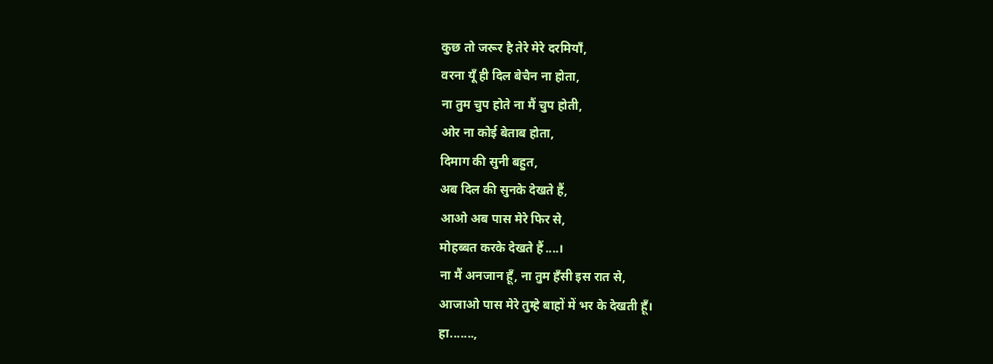कुछ तो जरूर है तेरे मेरे दरमियाँ,
वरना यूँ ही दिल बेचैन ना होता,
ना तुम चुप होते ना मैं चुप होती,
ओर ना कोई बेताब होता,
दिमाग की सुनी बहुत,
अब दिल की सुनके देखते हैं,
आओ अब पास मेरे फिर से,
मोहब्बत करके देखते हैं....।
ना मैं अनजान हूँ, ना तुम हँसी इस रात से,
आजाओ पास मेरे तुम्हे बाहों में भर के देखती हूँ।
हा.......,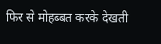फिर से मोहब्बत करके देखती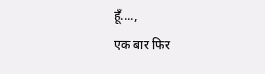हूँ....,
एक बार फिर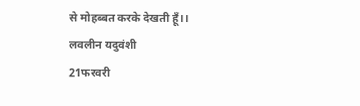से मोहब्बत करके देखती हूँ।।
लवलीन यदुवंशी
21फरवरी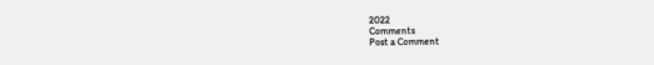2022
Comments
Post a Comment